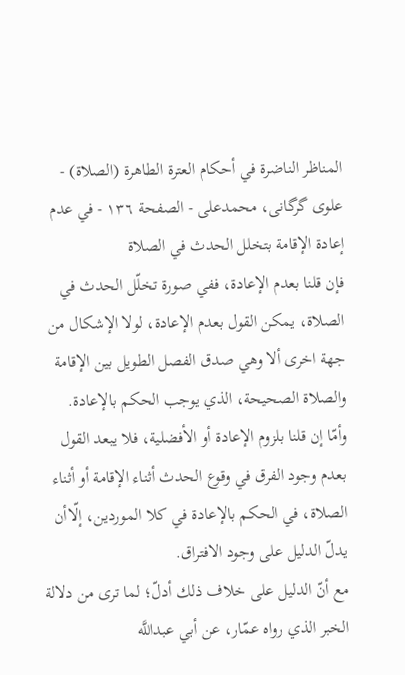المناظر الناضرة في أحکام العترة الطاهرة (الصلاة) - علوی گرگانی، محمدعلی - الصفحة ١٣٦ - في عدم إعادة الإقامة بتخلل الحدث في الصلاة
فإن قلنا بعدم الإعادة، ففي صورة تخلّل الحدث في الصلاة، يمكن القول بعدم الإعادة، لولا الإشكال من جهة اخرى ألا وهي صدق الفصل الطويل بين الإقامة والصلاة الصحيحة، الذي يوجب الحكم بالإعادة.
وأمّا إن قلنا بلزوم الإعادة أو الأفضلية، فلا يبعد القول بعدم وجود الفرق في وقوع الحدث أثناء الإقامة أو أثناء الصلاة، في الحكم بالإعادة في كلا الموردين، إلّاأن يدلّ الدليل على وجود الافتراق.
مع أنّ الدليل على خلاف ذلك أدلّ؛ لما ترى من دلالة الخبر الذي رواه عمّار، عن أبي عبداللَّه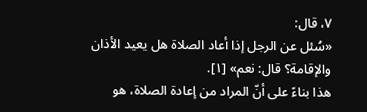٧، قال:
«سُئل عن الرجل إذا أعاد الصلاة هل يعيد الأذان والإقامة؟ قال: نعم» [١].
هذا بناءً على أنّ المراد من إعادة الصلاة، هو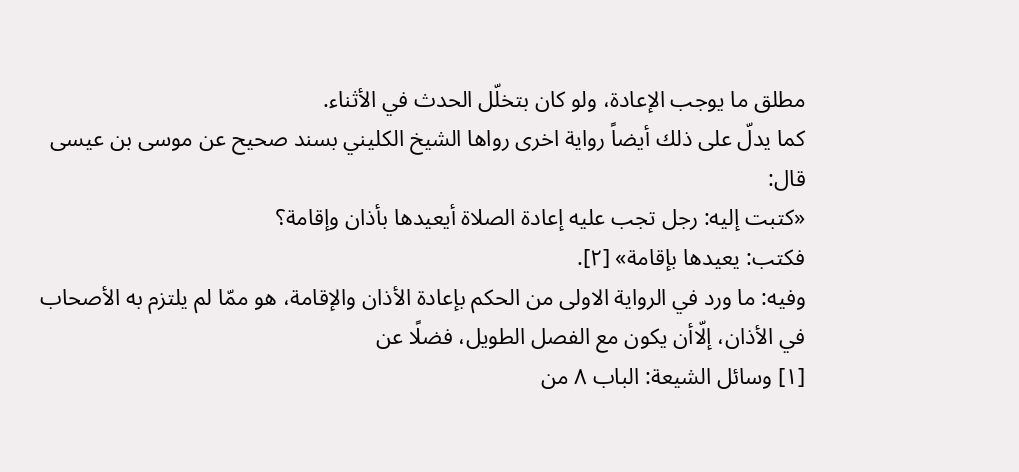مطلق ما يوجب الإعادة، ولو كان بتخلّل الحدث في الأثناء.
كما يدلّ على ذلك أيضاً رواية اخرى رواها الشيخ الكليني بسند صحيح عن موسى بن عيسى قال:
«كتبت إليه: رجل تجب عليه إعادة الصلاة أيعيدها بأذان وإقامة؟
فكتب: يعيدها بإقامة» [٢].
وفيه: ما ورد في الرواية الاولى من الحكم بإعادة الأذان والإقامة، هو ممّا لم يلتزم به الأصحاب في الأذان، إلّاأن يكون مع الفصل الطويل، فضلًا عن
[١] وسائل الشيعة: الباب ٨ من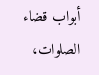أبواب قضاء الصلوات،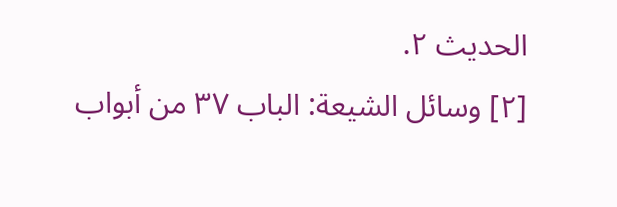الحديث ٢.
[٢] وسائل الشيعة: الباب ٣٧ من أبواب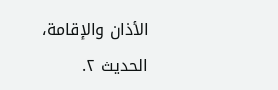الأذان والإقامة، الحديث ٢.